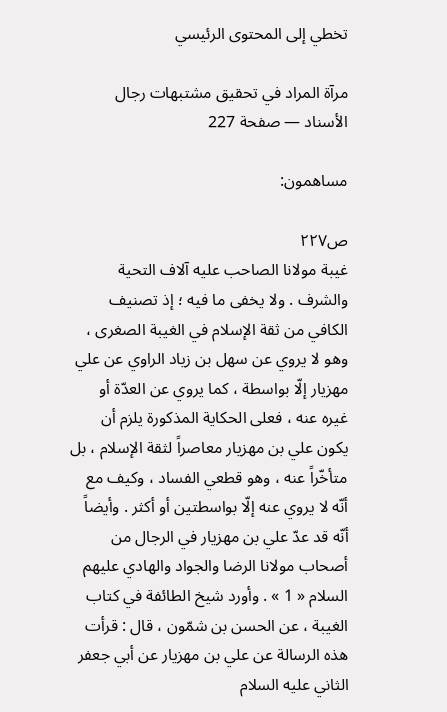تخطي إلى المحتوى الرئيسي

مرآة المراد في تحقيق مشتبهات رجال الأسناد — صفحة 227

مساهمون:

ص٢٢٧
غيبة مولانا الصاحب عليه آلاف التحية والشرف . ولا يخفى ما فيه ؛ إذ تصنيف الكافي من ثقة الإسلام في الغيبة الصغرى ، وهو لا يروي عن سهل بن زياد الراوي عن علي مهزيار إلّا بواسطة ، كما يروي عن العدّة أو غيره عنه ، فعلى الحكاية المذكورة يلزم أن يكون علي بن مهزيار معاصراً لثقة الإسلام ، بل متأخّراً عنه ، وهو قطعي الفساد ، وكيف مع أنّه لا يروي عنه إلّا بواسطتين أو أكثر . وأيضاً أنّه قد عدّ علي بن مهزيار في الرجال من أصحاب مولانا الرضا والجواد والهادي عليهم السلام « 1 » . وأورد شيخ الطائفة في كتاب الغيبة ، عن الحسن بن شمّون ، قال : قرأت هذه الرسالة عن علي بن مهزيار عن أبي جعفر الثاني عليه السلام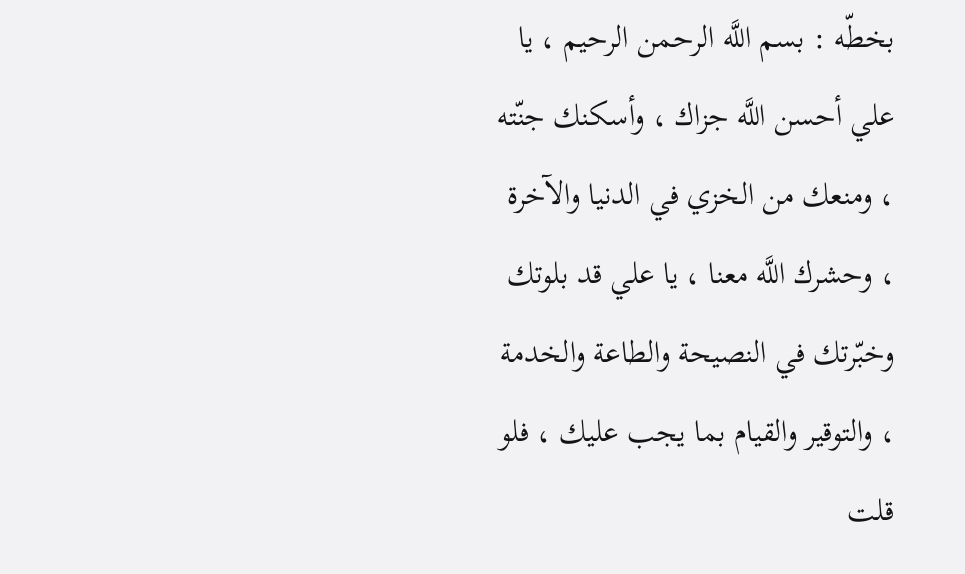بخطّه : بسم اللَّه الرحمن الرحيم ، يا علي أحسن اللَّه جزاك ، وأسكنك جنّته ، ومنعك من الخزي في الدنيا والآخرة ، وحشرك اللَّه معنا ، يا علي قد بلوتك وخبّرتك في النصيحة والطاعة والخدمة ، والتوقير والقيام بما يجب عليك ، فلو قلت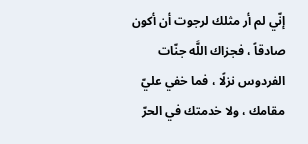إنّي لم أر مثلك لرجوت أن أكون صادقاً ، فجزاك اللَّه جنّات الفردوس نزلًا ، فما خفي عليّ مقامك ، ولا خدمتك في الحرّ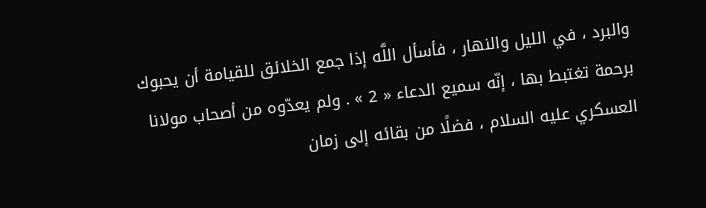والبرد ، في الليل والنهار ، فأسأل اللَّه إذا جمع الخلائق للقيامة أن يحبوك برحمة تغتبط بها ، إنّه سميع الدعاء « 2 » . ولم يعدّوه من أصحاب مولانا العسكري عليه السلام ، فضلًا من بقائه إلى زمان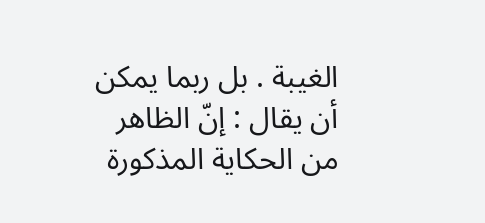الغيبة . بل ربما يمكن أن يقال : إنّ الظاهر من الحكاية المذكورة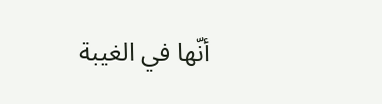أنّها في الغيبة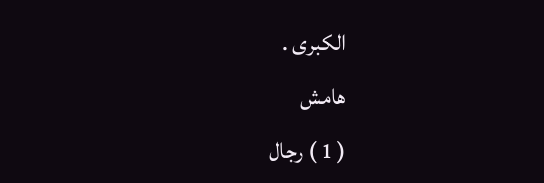الكبرى .
هامش
( 1 ) رجال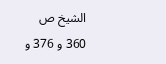الشيخ ص 360 و 376 و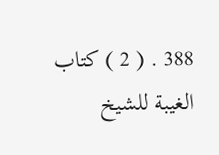388 . ( 2 ) كتاب الغيبة للشيخ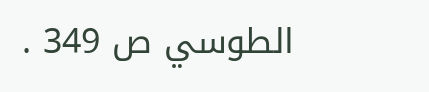الطوسي ص 349 .